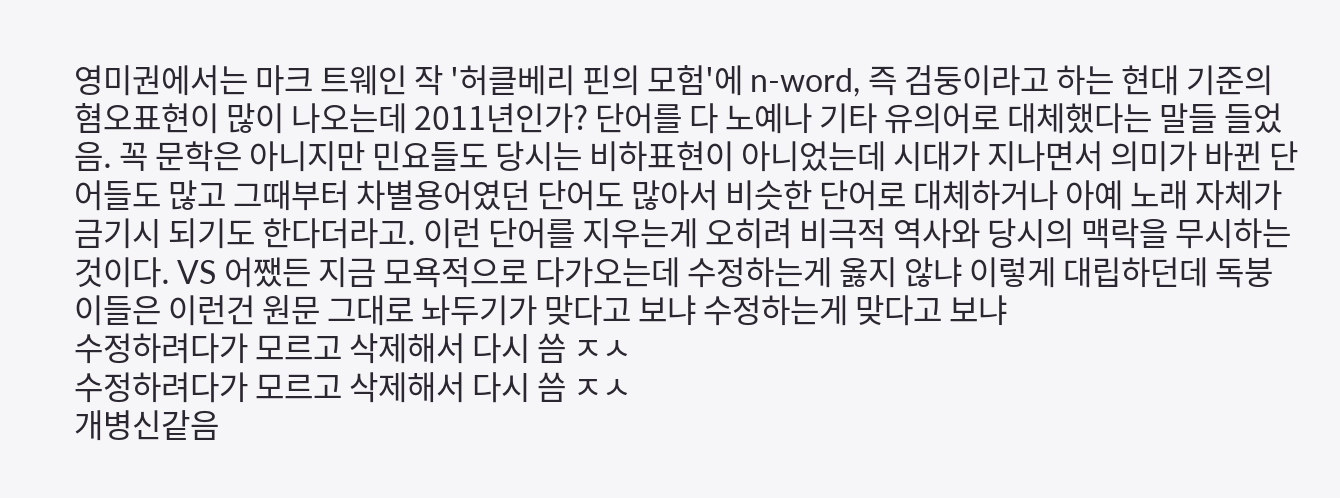영미권에서는 마크 트웨인 작 '허클베리 핀의 모험'에 n-word, 즉 검둥이라고 하는 현대 기준의 혐오표현이 많이 나오는데 2011년인가? 단어를 다 노예나 기타 유의어로 대체했다는 말들 들었음. 꼭 문학은 아니지만 민요들도 당시는 비하표현이 아니었는데 시대가 지나면서 의미가 바뀐 단어들도 많고 그때부터 차별용어였던 단어도 많아서 비슷한 단어로 대체하거나 아예 노래 자체가 금기시 되기도 한다더라고. 이런 단어를 지우는게 오히려 비극적 역사와 당시의 맥락을 무시하는 것이다. VS 어쨌든 지금 모욕적으로 다가오는데 수정하는게 옳지 않냐 이렇게 대립하던데 독붕이들은 이런건 원문 그대로 놔두기가 맞다고 보냐 수정하는게 맞다고 보냐
수정하려다가 모르고 삭제해서 다시 씀 ㅈㅅ
수정하려다가 모르고 삭제해서 다시 씀 ㅈㅅ
개병신같음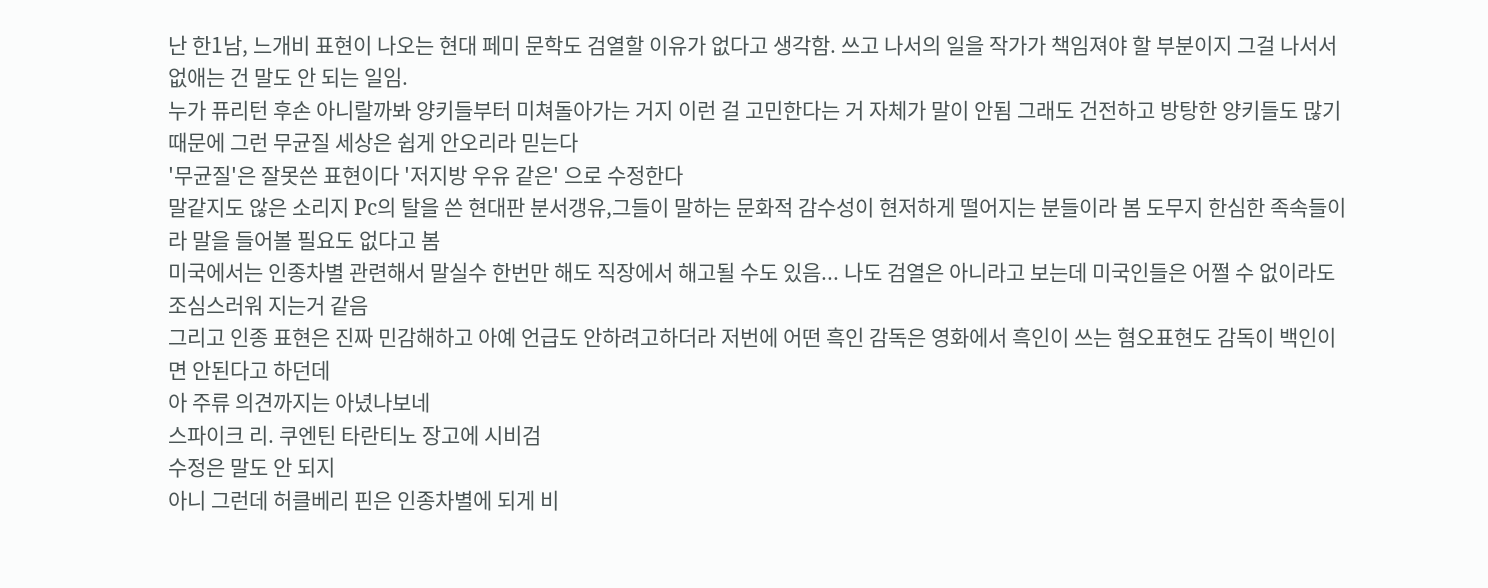난 한1남, 느개비 표현이 나오는 현대 페미 문학도 검열할 이유가 없다고 생각함. 쓰고 나서의 일을 작가가 책임져야 할 부분이지 그걸 나서서 없애는 건 말도 안 되는 일임.
누가 퓨리턴 후손 아니랄까봐 양키들부터 미쳐돌아가는 거지 이런 걸 고민한다는 거 자체가 말이 안됨 그래도 건전하고 방탕한 양키들도 많기 때문에 그런 무균질 세상은 쉽게 안오리라 믿는다
'무균질'은 잘못쓴 표현이다 '저지방 우유 같은' 으로 수정한다
말같지도 않은 소리지 Pc의 탈을 쓴 현대판 분서갱유,그들이 말하는 문화적 감수성이 현저하게 떨어지는 분들이라 봄 도무지 한심한 족속들이라 말을 들어볼 필요도 없다고 봄
미국에서는 인종차별 관련해서 말실수 한번만 해도 직장에서 해고될 수도 있음... 나도 검열은 아니라고 보는데 미국인들은 어쩔 수 없이라도 조심스러워 지는거 같음
그리고 인종 표현은 진짜 민감해하고 아예 언급도 안하려고하더라 저번에 어떤 흑인 감독은 영화에서 흑인이 쓰는 혐오표현도 감독이 백인이면 안된다고 하던데
아 주류 의견까지는 아녔나보네
스파이크 리. 쿠엔틴 타란티노 장고에 시비검
수정은 말도 안 되지
아니 그런데 허클베리 핀은 인종차별에 되게 비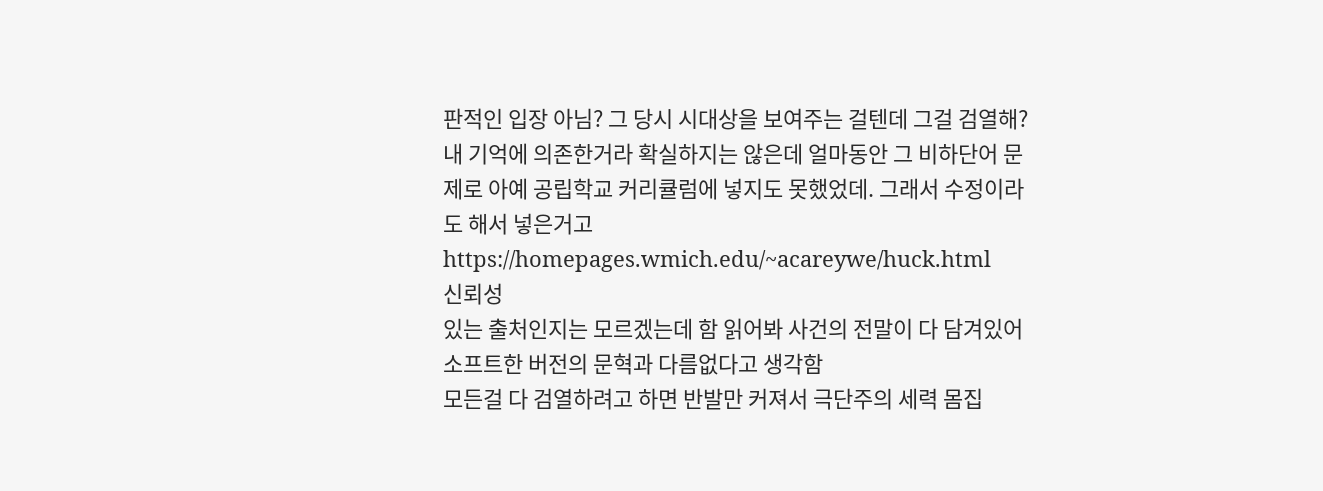판적인 입장 아님? 그 당시 시대상을 보여주는 걸텐데 그걸 검열해?
내 기억에 의존한거라 확실하지는 않은데 얼마동안 그 비하단어 문제로 아예 공립학교 커리큘럼에 넣지도 못했었데. 그래서 수정이라도 해서 넣은거고
https://homepages.wmich.edu/~acareywe/huck.html
신뢰성
있는 출처인지는 모르겠는데 함 읽어봐 사건의 전말이 다 담겨있어
소프트한 버전의 문혁과 다름없다고 생각함
모든걸 다 검열하려고 하면 반발만 커져서 극단주의 세력 몸집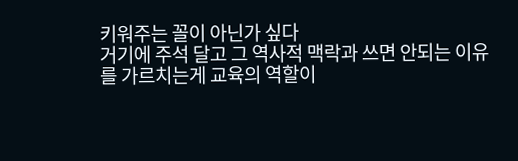키워주는 꼴이 아닌가 싶다
거기에 주석 달고 그 역사적 맥락과 쓰면 안되는 이유를 가르치는게 교육의 역할이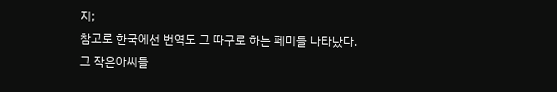지;
참고로 한국에선 번역도 그 따구로 하는 페미들 나타났다. 그 작은아씨들